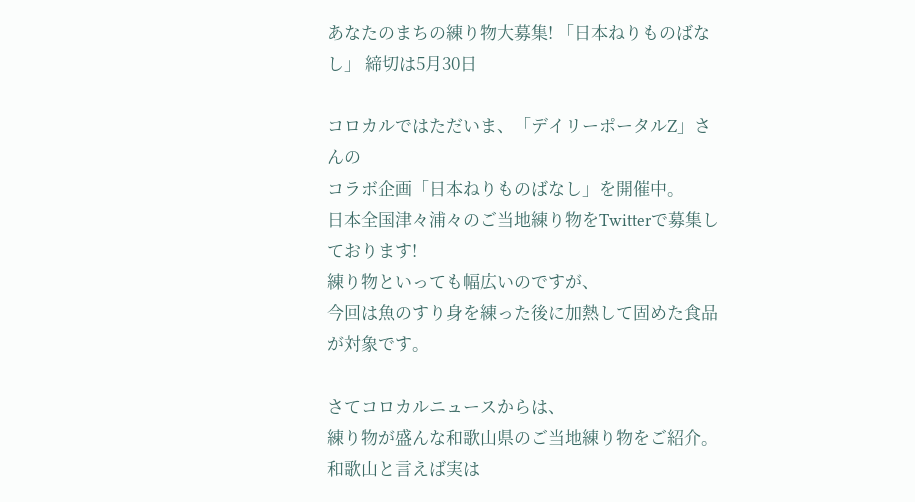あなたのまちの練り物大募集! 「日本ねりものばなし」 締切は5月30日

コロカルではただいま、「デイリーポータルZ」さんの
コラボ企画「日本ねりものばなし」を開催中。
日本全国津々浦々のご当地練り物をTwitterで募集しております!
練り物といっても幅広いのですが、
今回は魚のすり身を練った後に加熱して固めた食品が対象です。

さてコロカルニュースからは、
練り物が盛んな和歌山県のご当地練り物をご紹介。
和歌山と言えば実は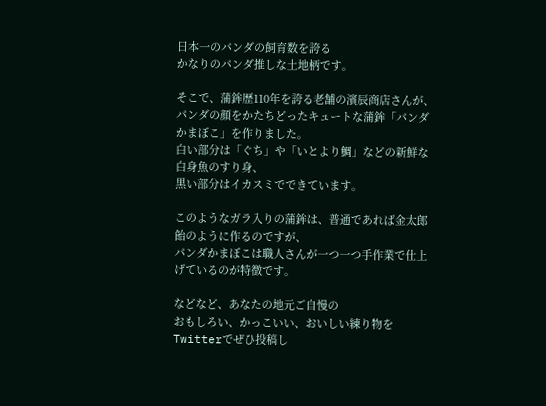日本一のパンダの飼育数を誇る
かなりのパンダ推しな土地柄です。

そこで、蒲鉾歴110年を誇る老舗の濱辰商店さんが、
パンダの顔をかたちどったキュートな蒲鉾「パンダかまぼこ」を作りました。
白い部分は「ぐち」や「いとより鯛」などの新鮮な白身魚のすり身、
黒い部分はイカスミでできています。

このようなガラ入りの蒲鉾は、普通であれば金太郎飴のように作るのですが、
パンダかまぼこは職人さんが一つ一つ手作業で仕上げているのが特徴です。

などなど、あなたの地元ご自慢の
おもしろい、かっこいい、おいしい練り物をTwitterでぜひ投稿し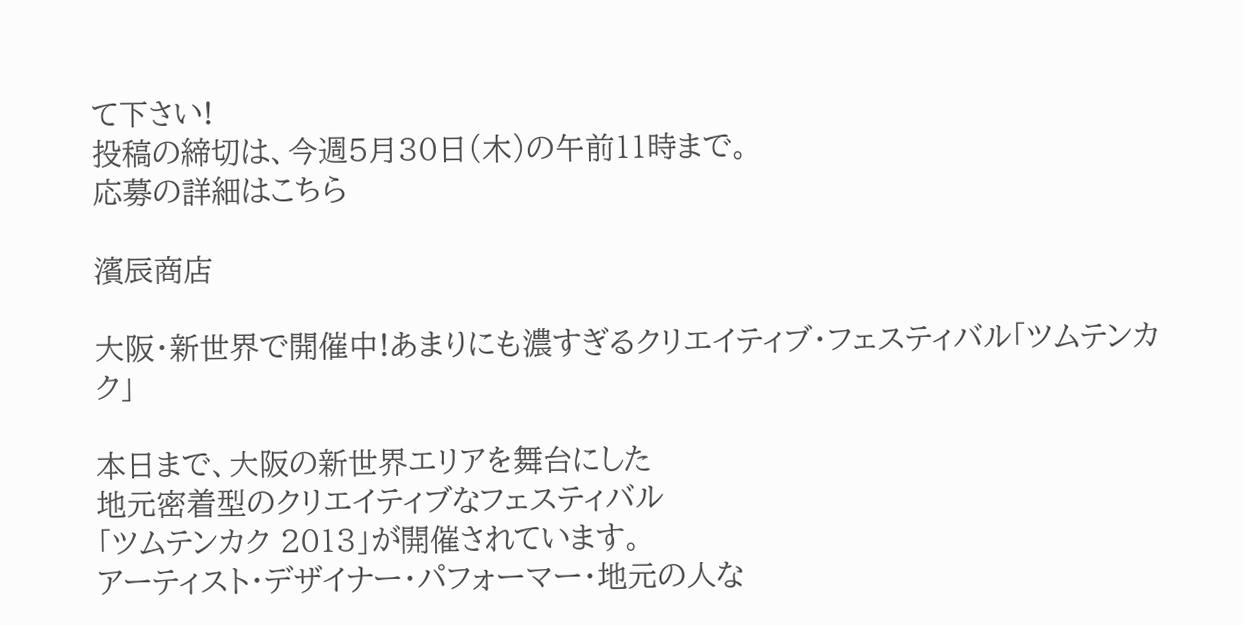て下さい!
投稿の締切は、今週5月30日(木)の午前11時まで。
応募の詳細はこちら

濱辰商店

大阪・新世界で開催中!あまりにも濃すぎるクリエイティブ・フェスティバル「ツムテンカク」

本日まで、大阪の新世界エリアを舞台にした
地元密着型のクリエイティブなフェスティバル
「ツムテンカク 2013」が開催されています。
アーティスト・デザイナー・パフォーマー・地元の人な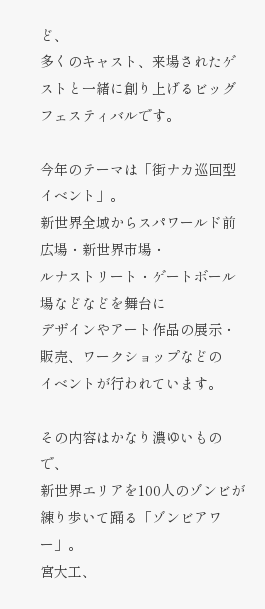ど、
多くのキャスト、来場されたゲストと一緒に創り上げるビッグフェスティバルです。

今年のテーマは「街ナカ巡回型イベント」。
新世界全域からスパワールド前広場・新世界市場・
ルナストリート・ゲートボール場などなどを舞台に
デザインやアート作品の展示・販売、ワークショップなどの
イベントが行われています。

その内容はかなり濃ゆいもので、
新世界エリアを100人のゾンビが練り歩いて踊る「ゾンビアワー」。
宮大工、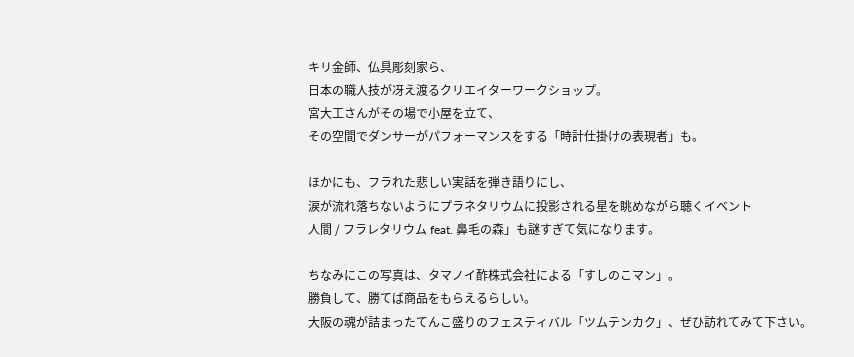キリ金師、仏具彫刻家ら、
日本の職人技が冴え渡るクリエイターワークショップ。
宮大工さんがその場で小屋を立て、
その空間でダンサーがパフォーマンスをする「時計仕掛けの表現者」も。

ほかにも、フラれた悲しい実話を弾き語りにし、
涙が流れ落ちないようにプラネタリウムに投影される星を眺めながら聴くイベント
人間 / フラレタリウム feat. 鼻毛の森」も謎すぎて気になります。

ちなみにこの写真は、タマノイ酢株式会社による「すしのこマン」。
勝負して、勝てば商品をもらえるらしい。
大阪の魂が詰まったてんこ盛りのフェスティバル「ツムテンカク」、ぜひ訪れてみて下さい。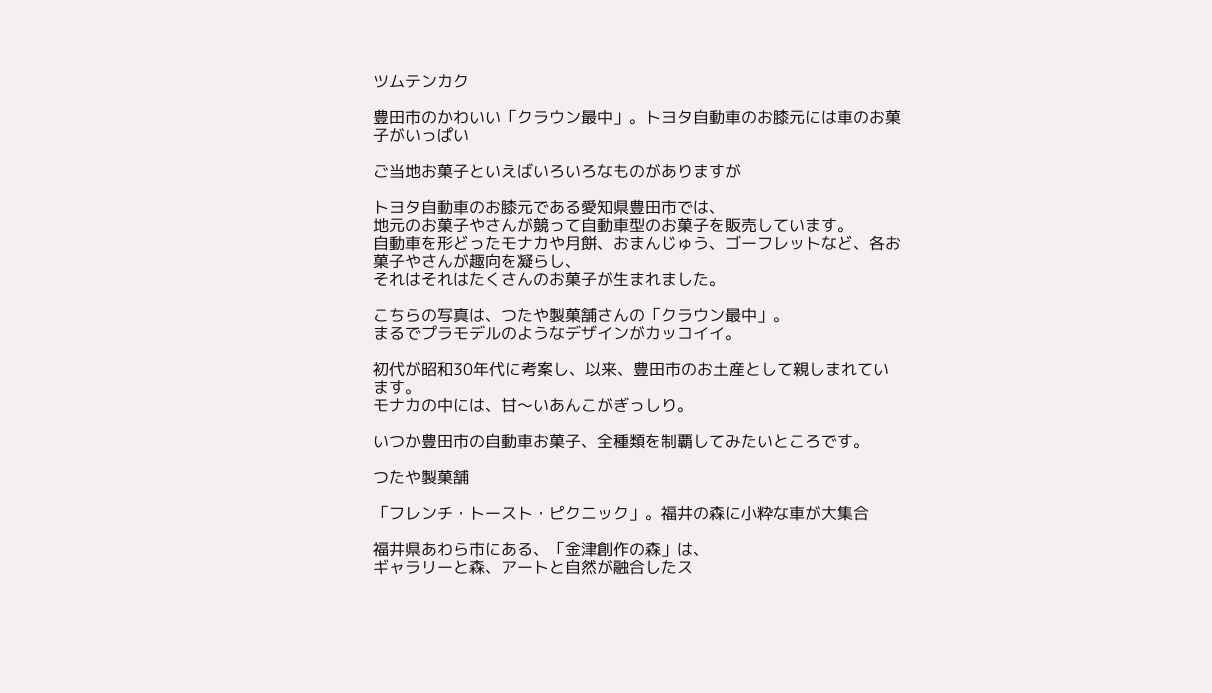ツムテンカク

豊田市のかわいい「クラウン最中」。トヨタ自動車のお膝元には車のお菓子がいっぱい

ご当地お菓子といえばいろいろなものがありますが

トヨタ自動車のお膝元である愛知県豊田市では、
地元のお菓子やさんが競って自動車型のお菓子を販売しています。
自動車を形どったモナカや月餅、おまんじゅう、ゴーフレットなど、各お菓子やさんが趣向を凝らし、
それはそれはたくさんのお菓子が生まれました。

こちらの写真は、つたや製菓舗さんの「クラウン最中」。
まるでプラモデルのようなデザインがカッコイイ。

初代が昭和30年代に考案し、以来、豊田市のお土産として親しまれています。
モナカの中には、甘〜いあんこがぎっしり。

いつか豊田市の自動車お菓子、全種類を制覇してみたいところです。

つたや製菓舗

「フレンチ・トースト・ピクニック」。福井の森に小粋な車が大集合

福井県あわら市にある、「金津創作の森」は、
ギャラリーと森、アートと自然が融合したス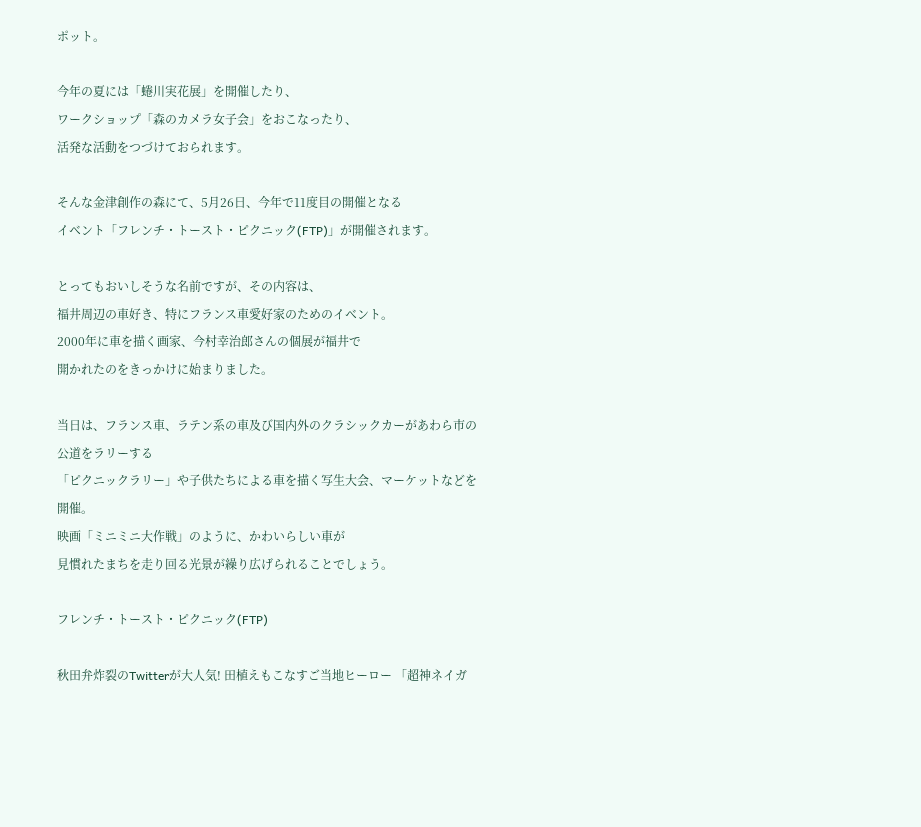ポット。

今年の夏には「蜷川実花展」を開催したり、
ワークショップ「森のカメラ女子会」をおこなったり、
活発な活動をつづけておられます。

そんな金津創作の森にて、5月26日、今年で11度目の開催となる
イベント「フレンチ・トースト・ピクニック(FTP)」が開催されます。

とってもおいしそうな名前ですが、その内容は、
福井周辺の車好き、特にフランス車愛好家のためのイベント。
2000年に車を描く画家、今村幸治郎さんの個展が福井で
開かれたのをきっかけに始まりました。

当日は、フランス車、ラテン系の車及び国内外のクラシックカーがあわら市の公道をラリーする
「ピクニックラリー」や子供たちによる車を描く写生大会、マーケットなどを開催。
映画「ミニミニ大作戦」のように、かわいらしい車が
見慣れたまちを走り回る光景が繰り広げられることでしょう。

フレンチ・トースト・ピクニック(FTP)

秋田弁炸裂のTwitterが大人気! 田植えもこなすご当地ヒーロー 「超神ネイガ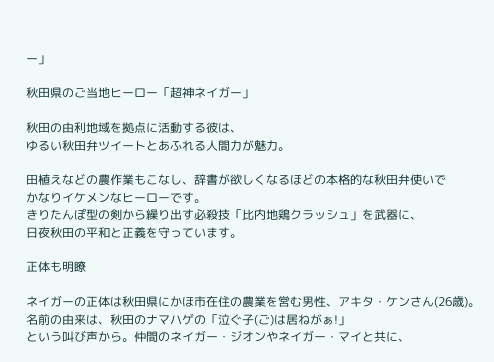ー」

秋田県のご当地ヒーロー「超神ネイガー」

秋田の由利地域を拠点に活動する彼は、
ゆるい秋田弁ツイートとあふれる人間力が魅力。

田植えなどの農作業もこなし、辞書が欲しくなるほどの本格的な秋田弁使いで
かなりイケメンなヒーローです。
きりたんぽ型の剣から繰り出す必殺技「比内地鶏クラッシュ」を武器に、
日夜秋田の平和と正義を守っています。

正体も明瞭

ネイガーの正体は秋田県にかほ市在住の農業を営む男性、アキタ・ケンさん(26歳)。
名前の由来は、秋田のナマハゲの「泣ぐ子(ご)は居ねがぁ!」
という叫び声から。仲間のネイガー・ジオンやネイガー・マイと共に、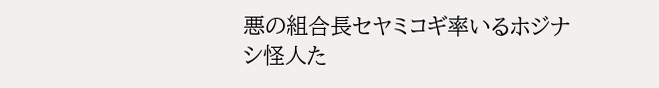悪の組合長セヤミコギ率いるホジナシ怪人た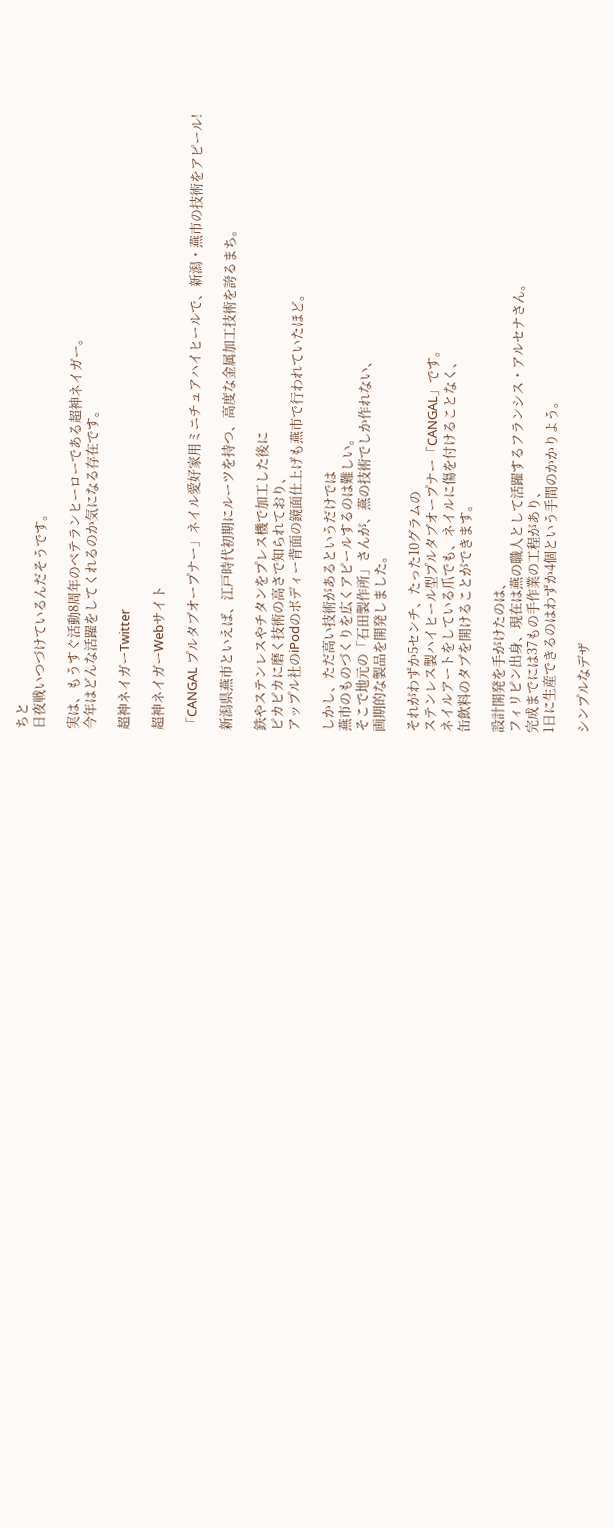ちと
日夜戦いつづけているんだそうです。

実は、もうすぐ活動8周年のベテランヒーローである超神ネイガー。
今年はどんな活躍をしてくれるのか気になる存在です。

超神ネイガーTwitter

超神ネイガーWebサイト

「CANGAL プルタブオープナー」ネイル愛好家用ミニチュアハイヒールで、新潟・燕市の技術をアピール!

新潟県燕市といえば、江戸時代初期にルーツを持つ、高度な金属加工技術を誇るまち。

鉄やステンレスやチタンをプレス機で加工した後に
ピカピカに磨く技術の高さで知られており、
アップル社のiPodのボディー背面の鏡面仕上げも燕市で行われていたほど。

しかし、ただ高い技術があるというだけでは
燕市のものづくりを広くアピールするのは難しい。
そこで地元の「石田製作所」さんが、燕の技術でしか作れない、
画期的な製品を開発しました。

それがわずか5センチ、たった10グラムの
ステンレス製ハイヒール型プルタブオープナー「CANGAL」です。
ネイルアートをしている爪でも、ネイルに傷を付けることなく、
缶飲料のタブを開けることができます。

設計開発を手がけたのは、
フィリピン出身、現在は燕の職人として活躍するフランシス・アルセナさん。
完成までには37もの手作業の工程があり、
1日に生産できるのはわずか4個という手間のかかりよう。

シンプルなデザ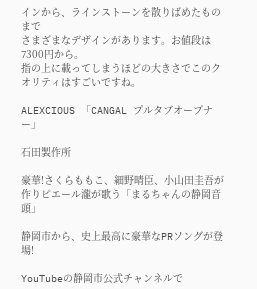インから、ラインストーンを散りばめたものまで
さまざまなデザインがあります。お値段は7300円から。
指の上に載ってしまうほどの大きさでこのクオリティはすごいですね。

ALEXCIOUS 「CANGAL プルタブオープナー」

石田製作所

豪華!さくらももこ、細野晴臣、小山田圭吾が作りピエール瀧が歌う「まるちゃんの静岡音頭」

静岡市から、史上最高に豪華なPRソングが登場!

YouTubeの静岡市公式チャンネルで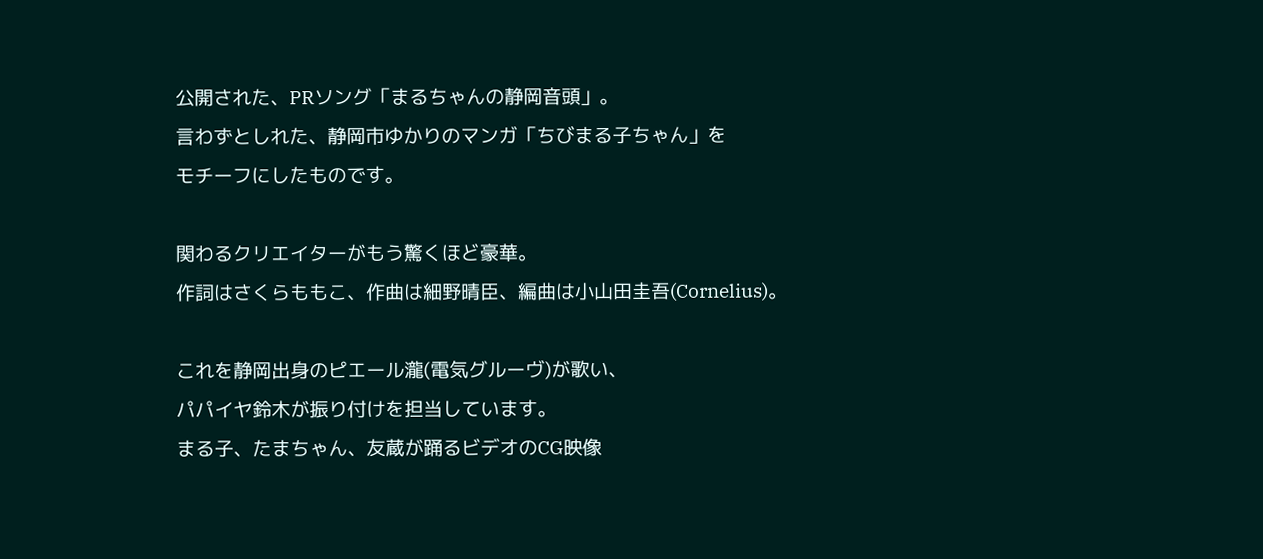公開された、PRソング「まるちゃんの静岡音頭」。
言わずとしれた、静岡市ゆかりのマンガ「ちびまる子ちゃん」を
モチーフにしたものです。

関わるクリエイターがもう驚くほど豪華。
作詞はさくらももこ、作曲は細野晴臣、編曲は小山田圭吾(Cornelius)。

これを静岡出身のピエール瀧(電気グルーヴ)が歌い、
パパイヤ鈴木が振り付けを担当しています。
まる子、たまちゃん、友蔵が踊るビデオのCG映像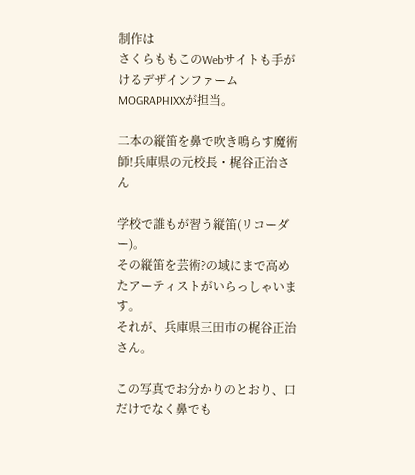制作は
さくらももこのWebサイトも手がけるデザインファームMOGRAPHIXXが担当。

二本の縦笛を鼻で吹き鳴らす魔術師!兵庫県の元校長・梶谷正治さん

学校で誰もが習う縦笛(リコーダー)。
その縦笛を芸術?の域にまで高めたアーティストがいらっしゃいます。
それが、兵庫県三田市の梶谷正治さん。

この写真でお分かりのとおり、口だけでなく鼻でも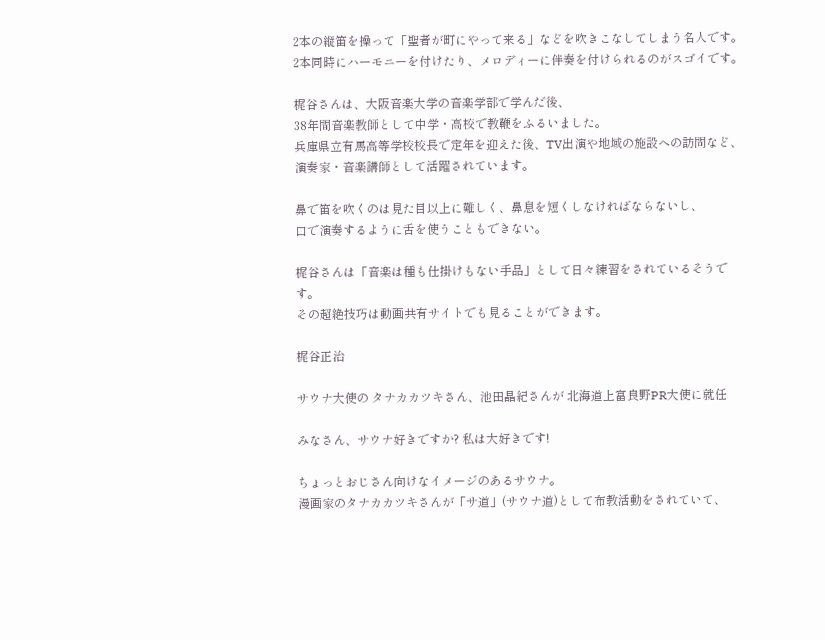2本の縦笛を操って「聖者が町にやって来る」などを吹きこなしてしまう名人です。
2本同時にハーモニーを付けたり、メロディーに伴奏を付けられるのがスゴイです。

梶谷さんは、大阪音楽大学の音楽学部で学んだ後、
38年間音楽教師として中学・高校で教鞭をふるいました。
兵庫県立有馬高等学校校長で定年を迎えた後、TV出演や地域の施設への訪問など、
演奏家・音楽講師として活躍されています。

鼻で笛を吹くのは見た目以上に難しく、鼻息を短くしなければならないし、
口で演奏するように舌を使うこともできない。

梶谷さんは「音楽は種も仕掛けもない手品」として日々練習をされているそうです。
その超絶技巧は動画共有サイトでも見ることができます。

梶谷正治

サウナ大使の タナカカツキさん、池田晶紀さんが 北海道上富良野PR大使に就任

みなさん、サウナ好きですか? 私は大好きです!

ちょっとおじさん向けなイメージのあるサウナ。
漫画家のタナカカツキさんが「サ道」(サウナ道)として布教活動をされていて、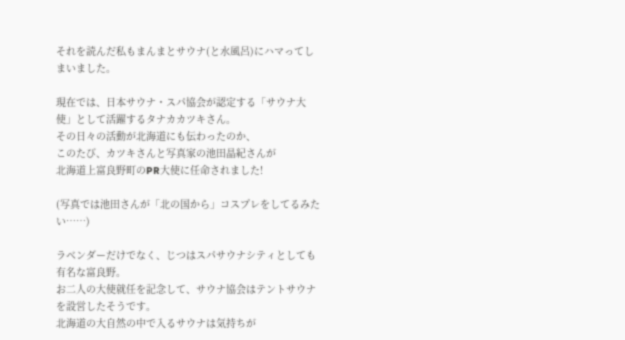それを読んだ私もまんまとサウナ(と水風呂)にハマってしまいました。

現在では、日本サウナ・スパ協会が認定する「サウナ大使」として活躍するタナカカツキさん。
その日々の活動が北海道にも伝わったのか、
このたび、カツキさんと写真家の池田晶紀さんが
北海道上富良野町のPR大使に任命されました!

(写真では池田さんが「北の国から」コスプレをしてるみたい……)

ラベンダーだけでなく、じつはスパサウナシティとしても有名な富良野。
お二人の大使就任を記念して、サウナ協会はテントサウナを設営したそうです。
北海道の大自然の中で入るサウナは気持ちが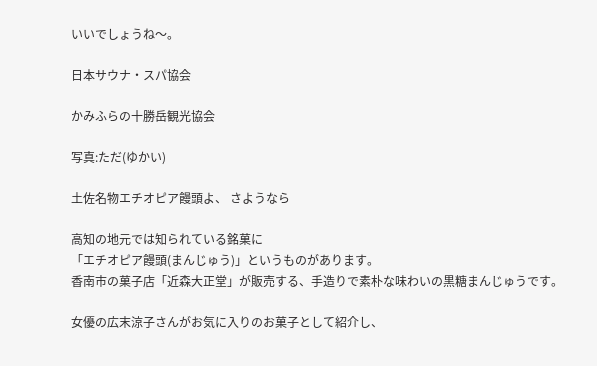いいでしょうね〜。

日本サウナ・スパ協会

かみふらの十勝岳観光協会

写真:ただ(ゆかい)

土佐名物エチオピア饅頭よ、 さようなら

高知の地元では知られている銘菓に
「エチオピア饅頭(まんじゅう)」というものがあります。
香南市の菓子店「近森大正堂」が販売する、手造りで素朴な味わいの黒糖まんじゅうです。

女優の広末涼子さんがお気に入りのお菓子として紹介し、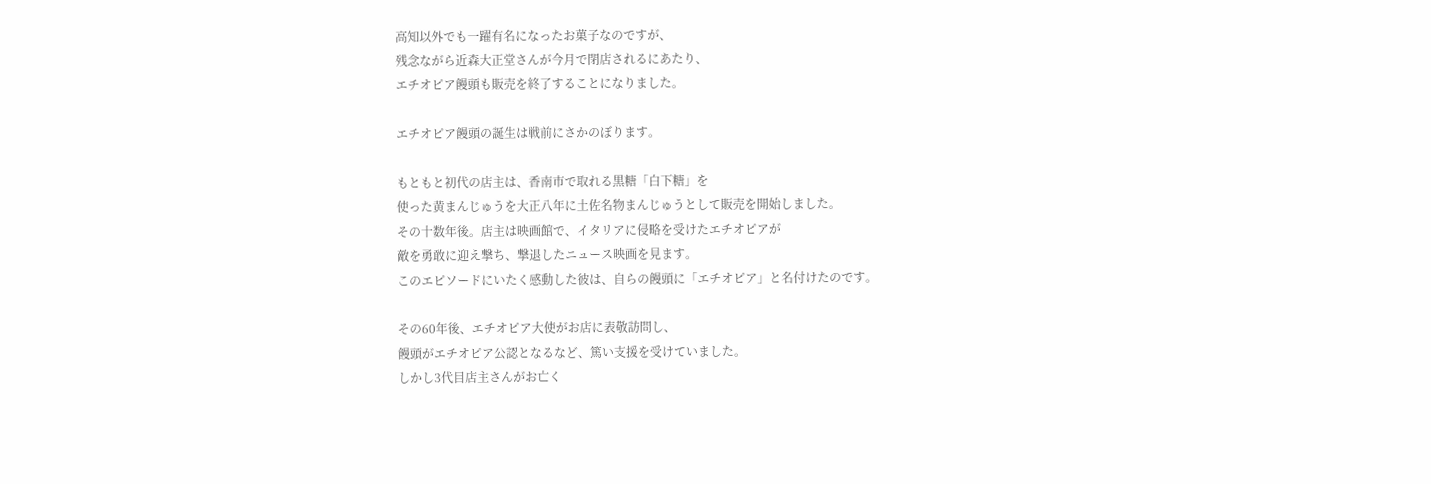高知以外でも一躍有名になったお菓子なのですが、
残念ながら近森大正堂さんが今月で閉店されるにあたり、
エチオピア饅頭も販売を終了することになりました。

エチオピア饅頭の誕生は戦前にさかのぼります。

もともと初代の店主は、香南市で取れる黒糖「白下糖」を
使った黄まんじゅうを大正八年に土佐名物まんじゅうとして販売を開始しました。
その十数年後。店主は映画館で、イタリアに侵略を受けたエチオピアが
敵を勇敢に迎え撃ち、撃退したニュース映画を見ます。
このエピソードにいたく感動した彼は、自らの饅頭に「エチオピア」と名付けたのです。

その60年後、エチオピア大使がお店に表敬訪問し、
饅頭がエチオピア公認となるなど、篤い支援を受けていました。
しかし3代目店主さんがお亡く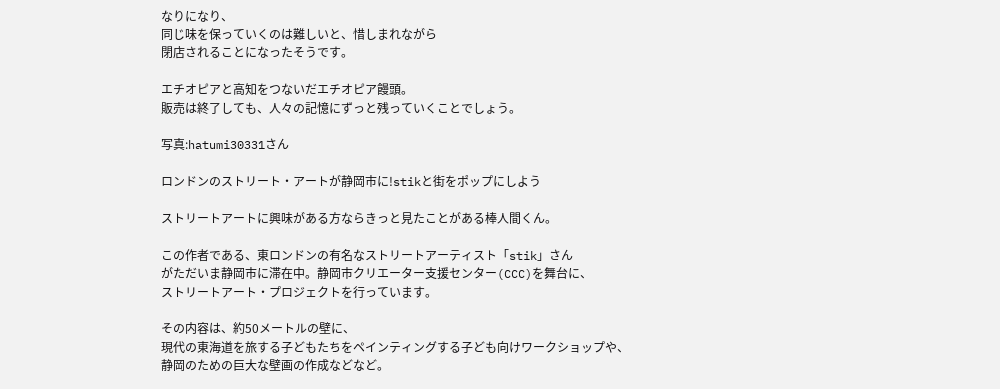なりになり、
同じ味を保っていくのは難しいと、惜しまれながら
閉店されることになったそうです。

エチオピアと高知をつないだエチオピア饅頭。
販売は終了しても、人々の記憶にずっと残っていくことでしょう。

写真:hatumi30331さん

ロンドンのストリート・アートが静岡市に!stikと街をポップにしよう

ストリートアートに興味がある方ならきっと見たことがある棒人間くん。

この作者である、東ロンドンの有名なストリートアーティスト「stik」さん
がただいま静岡市に滞在中。静岡市クリエーター支援センター(CCC)を舞台に、
ストリートアート・プロジェクトを行っています。

その内容は、約50メートルの壁に、
現代の東海道を旅する子どもたちをペインティングする子ども向けワークショップや、
静岡のための巨大な壁画の作成などなど。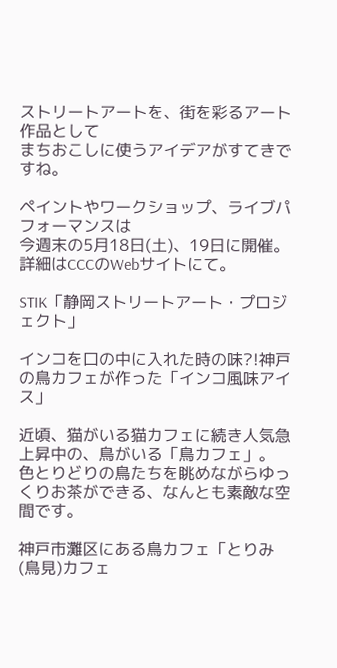ストリートアートを、街を彩るアート作品として
まちおこしに使うアイデアがすてきですね。

ペイントやワークショップ、ライブパフォーマンスは
今週末の5月18日(土)、19日に開催。詳細はCCCのWebサイトにて。

STIK「静岡ストリートアート・プロジェクト」

インコを口の中に入れた時の味?!神戸の鳥カフェが作った「インコ風味アイス」

近頃、猫がいる猫カフェに続き人気急上昇中の、鳥がいる「鳥カフェ」。
色とりどりの鳥たちを眺めながらゆっくりお茶ができる、なんとも素敵な空間です。

神戸市灘区にある鳥カフェ「とりみ(鳥見)カフェ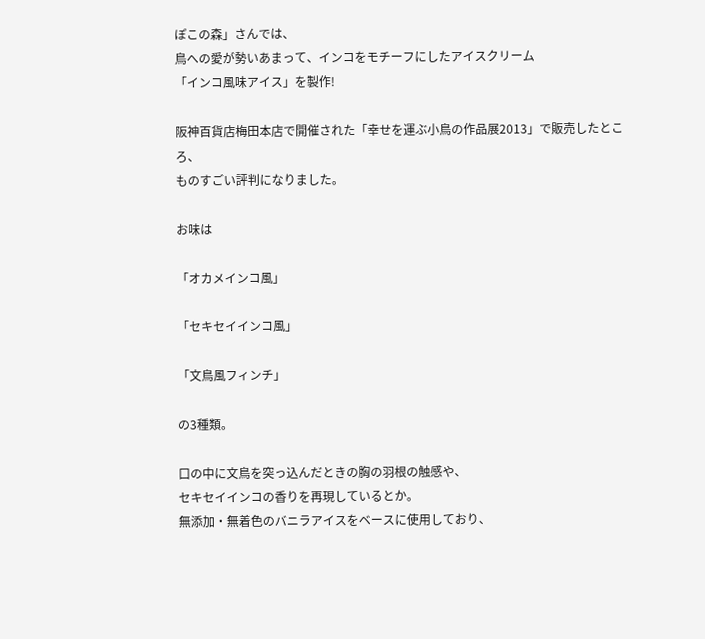ぽこの森」さんでは、
鳥への愛が勢いあまって、インコをモチーフにしたアイスクリーム
「インコ風味アイス」を製作!

阪神百貨店梅田本店で開催された「幸せを運ぶ小鳥の作品展2013」で販売したところ、
ものすごい評判になりました。

お味は

「オカメインコ風」

「セキセイインコ風」

「文鳥風フィンチ」

の3種類。

口の中に文鳥を突っ込んだときの胸の羽根の触感や、
セキセイインコの香りを再現しているとか。
無添加・無着色のバニラアイスをベースに使用しており、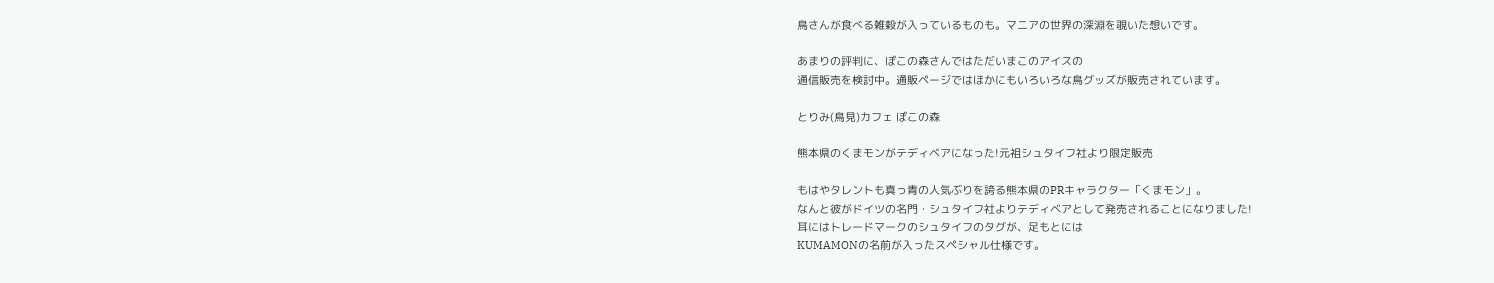鳥さんが食べる雑穀が入っているものも。マニアの世界の深淵を覗いた想いです。

あまりの評判に、ぽこの森さんではただいまこのアイスの
通信販売を検討中。通販ページではほかにもいろいろな鳥グッズが販売されています。

とりみ(鳥見)カフェ ぽこの森

熊本県のくまモンがテディベアになった!元祖シュタイフ社より限定販売

もはやタレントも真っ青の人気ぶりを誇る熊本県のPRキャラクター「くまモン」。
なんと彼がドイツの名門・シュタイフ社よりテディベアとして発売されることになりました!
耳にはトレードマークのシュタイフのタグが、足もとには
KUMAMONの名前が入ったスペシャル仕様です。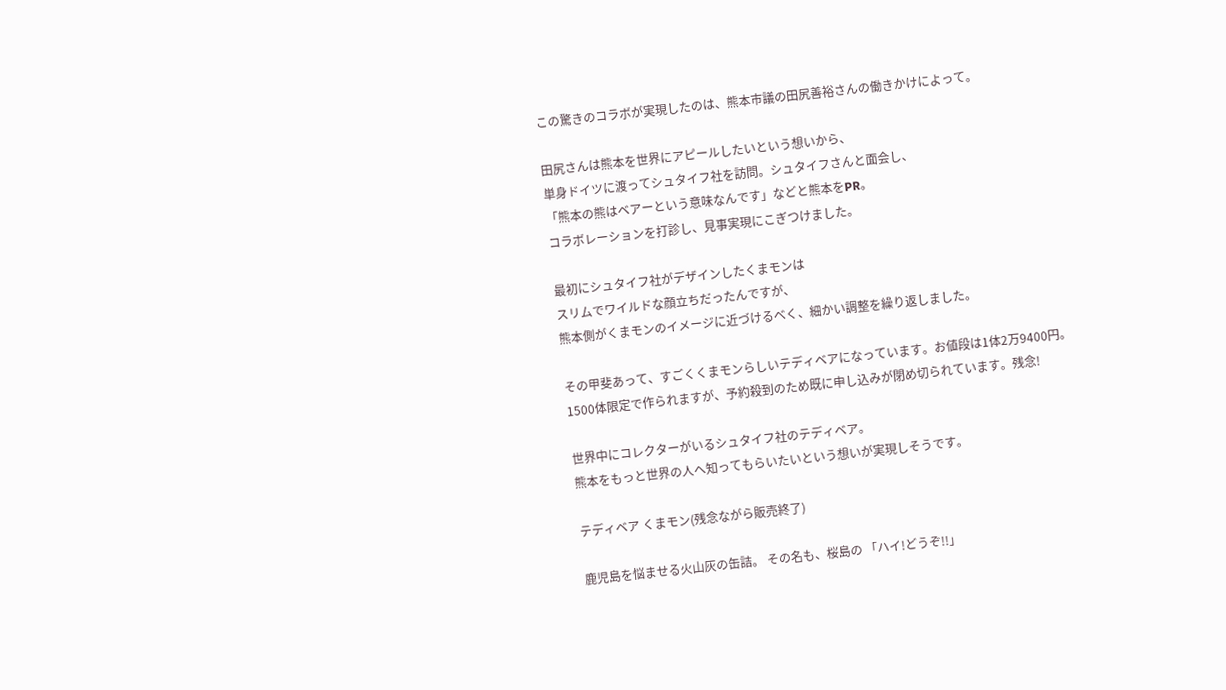この驚きのコラボが実現したのは、熊本市議の田尻善裕さんの働きかけによって。

田尻さんは熊本を世界にアピールしたいという想いから、
単身ドイツに渡ってシュタイフ社を訪問。シュタイフさんと面会し、
「熊本の熊はベアーという意味なんです」などと熊本をPR。
コラボレーションを打診し、見事実現にこぎつけました。

最初にシュタイフ社がデザインしたくまモンは
スリムでワイルドな顔立ちだったんですが、
熊本側がくまモンのイメージに近づけるべく、細かい調整を繰り返しました。

その甲斐あって、すごくくまモンらしいテディベアになっています。お値段は1体2万9400円。
1500体限定で作られますが、予約殺到のため既に申し込みが閉め切られています。残念!

世界中にコレクターがいるシュタイフ社のテディベア。
熊本をもっと世界の人へ知ってもらいたいという想いが実現しそうです。

テディベア くまモン(残念ながら販売終了)

鹿児島を悩ませる火山灰の缶詰。 その名も、桜島の 「ハイ!どうぞ!!」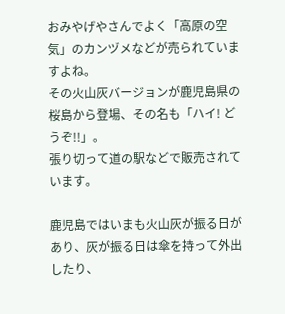おみやげやさんでよく「高原の空気」のカンヅメなどが売られていますよね。
その火山灰バージョンが鹿児島県の桜島から登場、その名も「ハイ! どうぞ!!」。
張り切って道の駅などで販売されています。

鹿児島ではいまも火山灰が振る日があり、灰が振る日は傘を持って外出したり、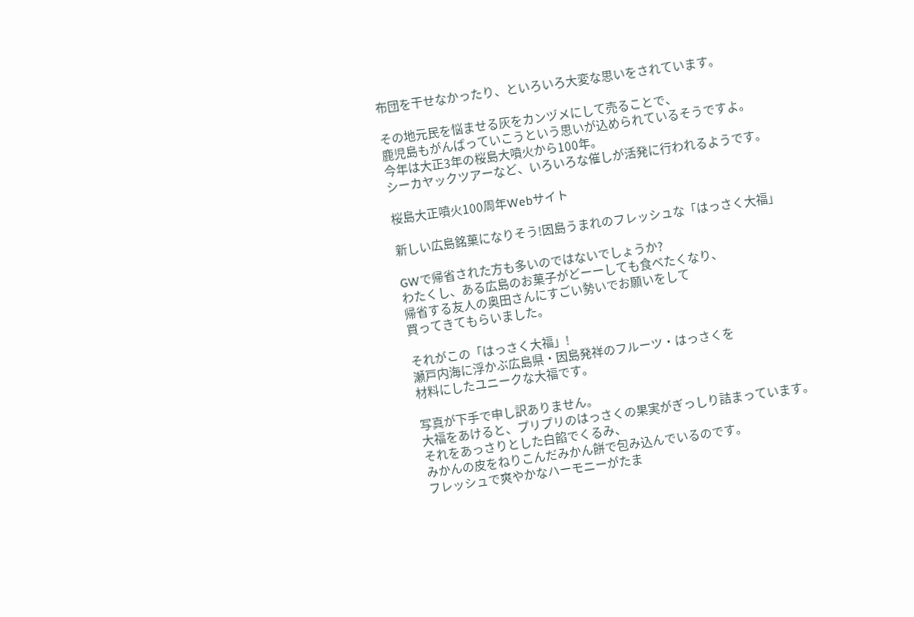布団を干せなかったり、といろいろ大変な思いをされています。

その地元民を悩ませる灰をカンヅメにして売ることで、
鹿児島もがんばっていこうという思いが込められているそうですよ。
今年は大正3年の桜島大噴火から100年。
シーカヤックツアーなど、いろいろな催しが活発に行われるようです。

桜島大正噴火100周年Webサイト

新しい広島銘菓になりそう!因島うまれのフレッシュな「はっさく大福」

GWで帰省された方も多いのではないでしょうか?
わたくし、ある広島のお菓子がどーーしても食べたくなり、
帰省する友人の奥田さんにすごい勢いでお願いをして
買ってきてもらいました。

それがこの「はっさく大福」!
瀬戸内海に浮かぶ広島県・因島発祥のフルーツ・はっさくを
材料にしたユニークな大福です。

写真が下手で申し訳ありません。
大福をあけると、プリプリのはっさくの果実がぎっしり詰まっています。
それをあっさりとした白餡でくるみ、
みかんの皮をねりこんだみかん餅で包み込んでいるのです。
フレッシュで爽やかなハーモニーがたま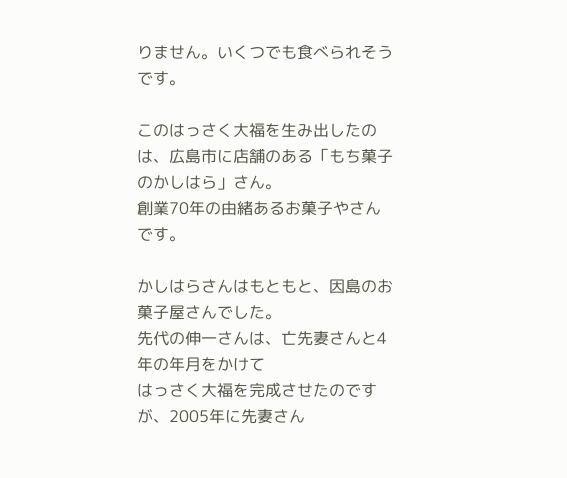りません。いくつでも食べられそうです。

このはっさく大福を生み出したのは、広島市に店舗のある「もち菓子のかしはら」さん。
創業70年の由緒あるお菓子やさんです。

かしはらさんはもともと、因島のお菓子屋さんでした。
先代の伸一さんは、亡先妻さんと4年の年月をかけて
はっさく大福を完成させたのですが、2005年に先妻さん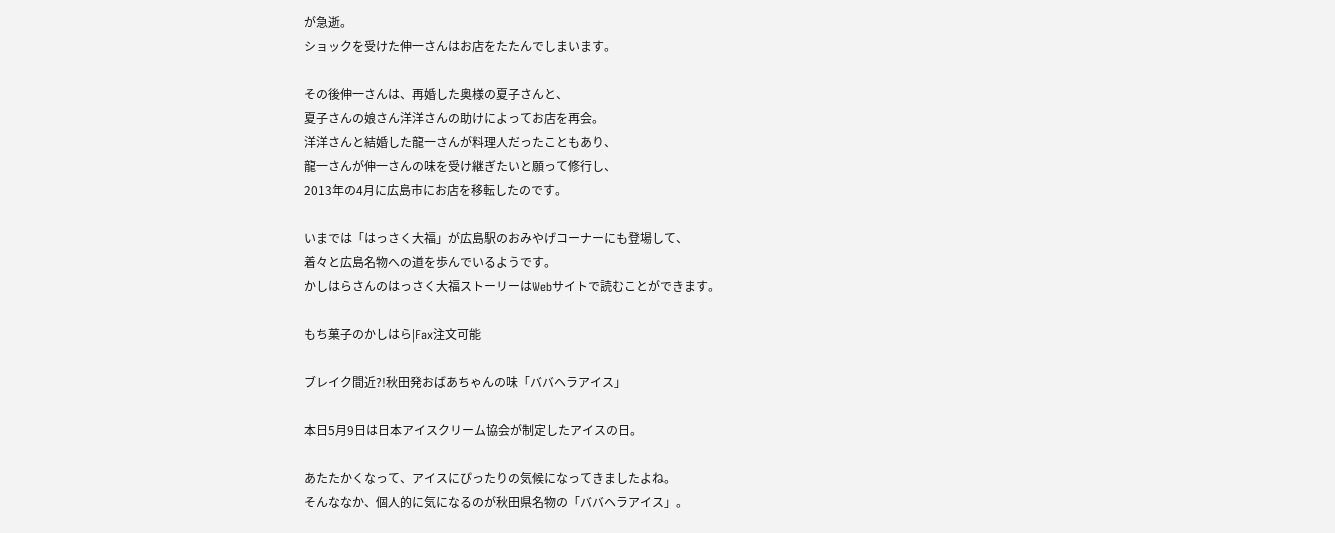が急逝。
ショックを受けた伸一さんはお店をたたんでしまいます。

その後伸一さんは、再婚した奥様の夏子さんと、
夏子さんの娘さん洋洋さんの助けによってお店を再会。
洋洋さんと結婚した龍一さんが料理人だったこともあり、
龍一さんが伸一さんの味を受け継ぎたいと願って修行し、
2013年の4月に広島市にお店を移転したのです。

いまでは「はっさく大福」が広島駅のおみやげコーナーにも登場して、
着々と広島名物への道を歩んでいるようです。
かしはらさんのはっさく大福ストーリーはWebサイトで読むことができます。

もち菓子のかしはら|Fax注文可能

ブレイク間近?!秋田発おばあちゃんの味「ババヘラアイス」

本日5月9日は日本アイスクリーム協会が制定したアイスの日。

あたたかくなって、アイスにぴったりの気候になってきましたよね。
そんななか、個人的に気になるのが秋田県名物の「ババヘラアイス」。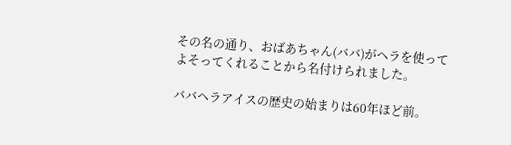その名の通り、おばあちゃん(ババ)がヘラを使って
よそってくれることから名付けられました。

ババヘラアイスの歴史の始まりは60年ほど前。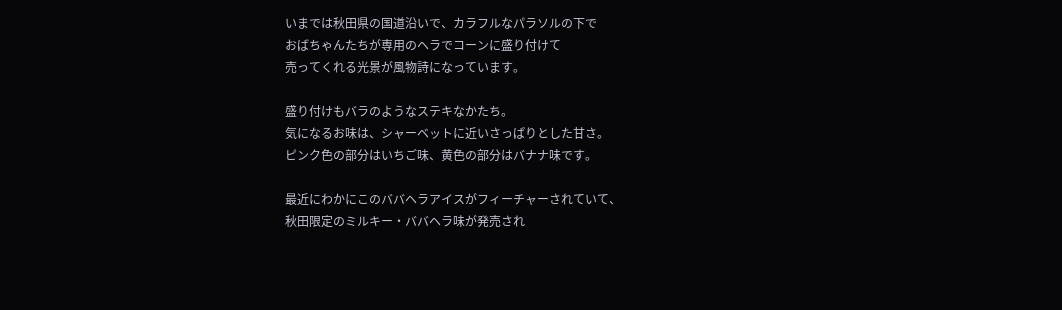いまでは秋田県の国道沿いで、カラフルなパラソルの下で
おばちゃんたちが専用のヘラでコーンに盛り付けて
売ってくれる光景が風物詩になっています。

盛り付けもバラのようなステキなかたち。
気になるお味は、シャーベットに近いさっぱりとした甘さ。
ピンク色の部分はいちご味、黄色の部分はバナナ味です。

最近にわかにこのババヘラアイスがフィーチャーされていて、
秋田限定のミルキー・ババヘラ味が発売され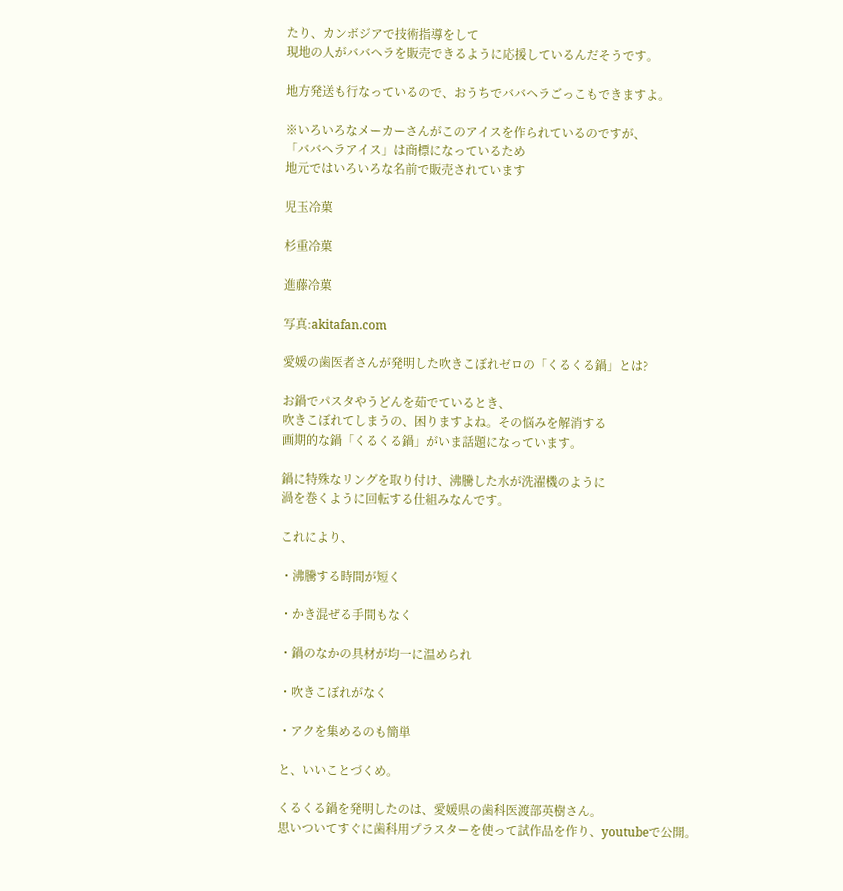たり、カンボジアで技術指導をして
現地の人がババヘラを販売できるように応援しているんだそうです。

地方発送も行なっているので、おうちでババヘラごっこもできますよ。

※いろいろなメーカーさんがこのアイスを作られているのですが、
「ババヘラアイス」は商標になっているため
地元ではいろいろな名前で販売されています

児玉冷菓

杉重冷菓

進藤冷菓

写真:akitafan.com

愛媛の歯医者さんが発明した吹きこぼれゼロの「くるくる鍋」とは?

お鍋でパスタやうどんを茹でているとき、
吹きこぼれてしまうの、困りますよね。その悩みを解消する
画期的な鍋「くるくる鍋」がいま話題になっています。

鍋に特殊なリングを取り付け、沸騰した水が洗濯機のように
渦を巻くように回転する仕組みなんです。

これにより、

・沸騰する時間が短く

・かき混ぜる手間もなく

・鍋のなかの具材が均一に温められ

・吹きこぼれがなく

・アクを集めるのも簡単

と、いいことづくめ。

くるくる鍋を発明したのは、愛媛県の歯科医渡部英樹さん。
思いついてすぐに歯科用プラスターを使って試作品を作り、youtubeで公開。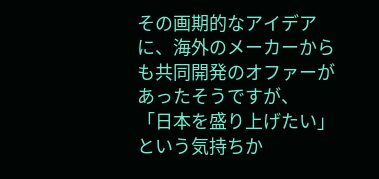その画期的なアイデアに、海外のメーカーからも共同開発のオファーがあったそうですが、
「日本を盛り上げたい」という気持ちか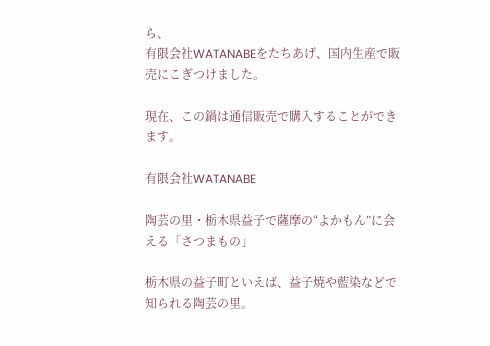ら、
有限会社WATANABEをたちあげ、国内生産で販売にこぎつけました。

現在、この鍋は通信販売で購入することができます。

有限会社WATANABE

陶芸の里・栃木県益子で薩摩の“よかもん”に会える「さつまもの」

栃木県の益子町といえば、益子焼や藍染などで知られる陶芸の里。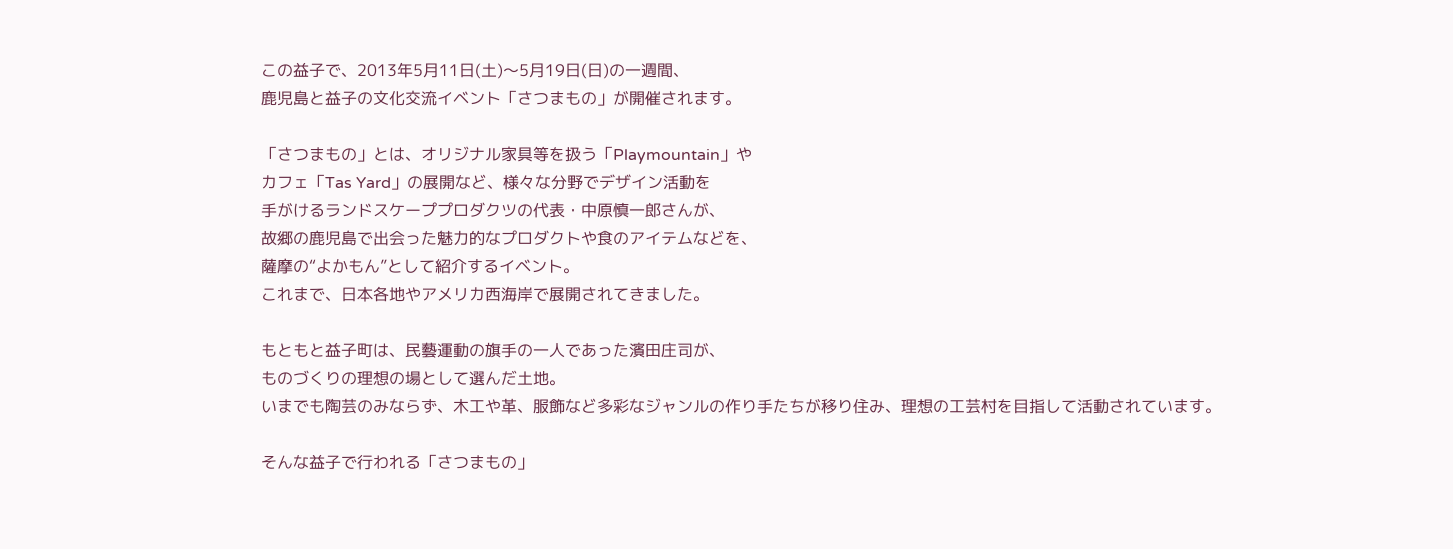この益子で、2013年5月11日(土)〜5月19日(日)の一週間、
鹿児島と益子の文化交流イベント「さつまもの」が開催されます。

「さつまもの」とは、オリジナル家具等を扱う「Playmountain」や
カフェ「Tas Yard」の展開など、様々な分野でデザイン活動を
手がけるランドスケーププロダクツの代表・中原慎一郎さんが、
故郷の鹿児島で出会った魅力的なプロダクトや食のアイテムなどを、
薩摩の“よかもん”として紹介するイベント。
これまで、日本各地やアメリカ西海岸で展開されてきました。

もともと益子町は、民藝運動の旗手の一人であった濱田庄司が、
ものづくりの理想の場として選んだ土地。
いまでも陶芸のみならず、木工や革、服飾など多彩なジャンルの作り手たちが移り住み、理想の工芸村を目指して活動されています。

そんな益子で行われる「さつまもの」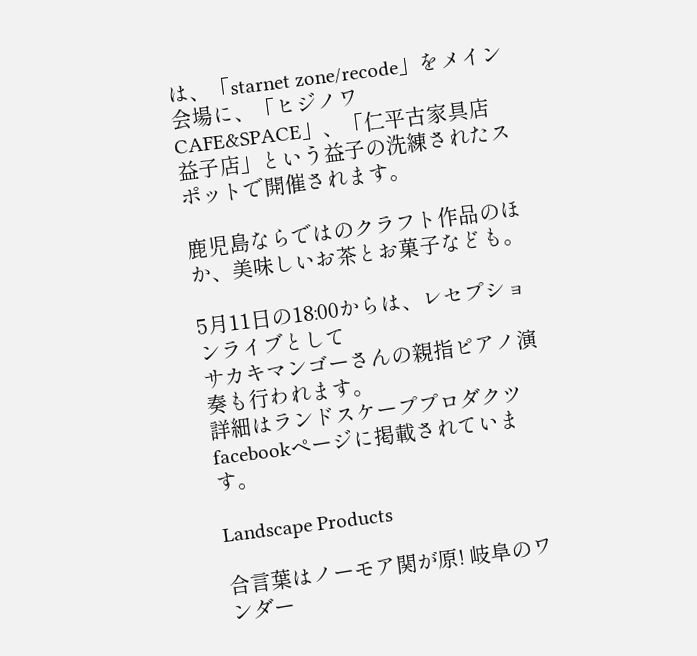は、「starnet zone/recode」をメイン会場に、「ヒジノワ CAFE&SPACE」、「仁平古家具店 益子店」という益子の洗練されたスポットで開催されます。

鹿児島ならではのクラフト作品のほか、美味しいお茶とお菓子なども。

5月11日の18:00からは、レセプションライブとして
サカキマンゴーさんの親指ピアノ演奏も行われます。
詳細はランドスケーププロダクツfacebookページに掲載されています。

Landscape Products

合言葉はノーモア関が原! 岐阜のワンダー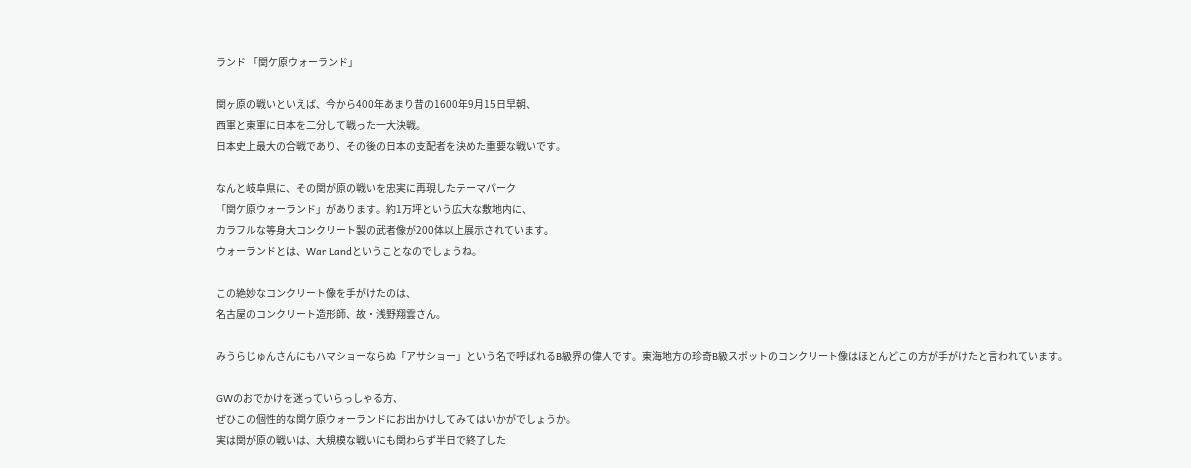ランド 「関ケ原ウォーランド」

関ヶ原の戦いといえば、今から400年あまり昔の1600年9月15日早朝、
西軍と東軍に日本を二分して戦った一大決戦。
日本史上最大の合戦であり、その後の日本の支配者を決めた重要な戦いです。

なんと岐阜県に、その関が原の戦いを忠実に再現したテーマパーク
「関ケ原ウォーランド」があります。約1万坪という広大な敷地内に、
カラフルな等身大コンクリート製の武者像が200体以上展示されています。
ウォーランドとは、War Landということなのでしょうね。

この絶妙なコンクリート像を手がけたのは、
名古屋のコンクリート造形師、故・浅野翔雲さん。

みうらじゅんさんにもハマショーならぬ「アサショー」という名で呼ばれるB級界の偉人です。東海地方の珍奇B級スポットのコンクリート像はほとんどこの方が手がけたと言われています。

GWのおでかけを迷っていらっしゃる方、
ぜひこの個性的な関ケ原ウォーランドにお出かけしてみてはいかがでしょうか。
実は関が原の戦いは、大規模な戦いにも関わらず半日で終了した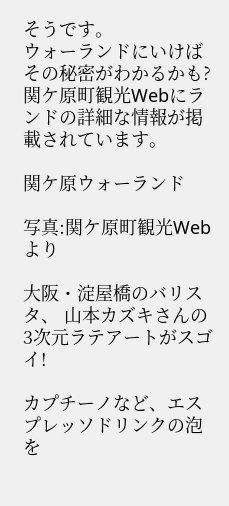そうです。
ウォーランドにいけばその秘密がわかるかも?
関ケ原町観光Webにランドの詳細な情報が掲載されています。

関ケ原ウォーランド

写真:関ケ原町観光Webより

大阪・淀屋橋のバリスタ、 山本カズキさんの 3次元ラテアートがスゴイ!

カプチーノなど、エスプレッソドリンクの泡を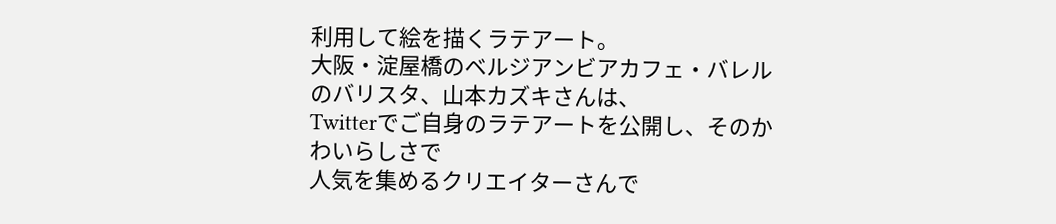利用して絵を描くラテアート。
大阪・淀屋橋のベルジアンビアカフェ・バレルのバリスタ、山本カズキさんは、
Twitterでご自身のラテアートを公開し、そのかわいらしさで
人気を集めるクリエイターさんで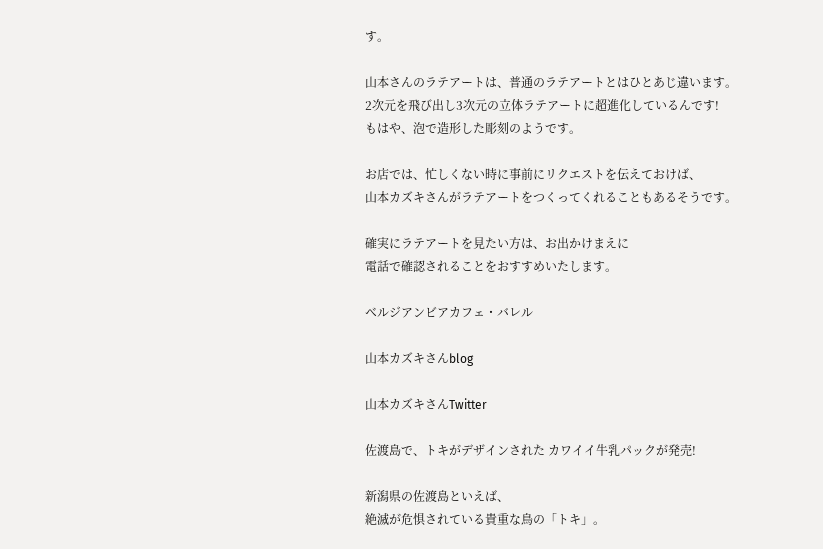す。

山本さんのラテアートは、普通のラテアートとはひとあじ違います。
2次元を飛び出し3次元の立体ラテアートに超進化しているんです!
もはや、泡で造形した彫刻のようです。

お店では、忙しくない時に事前にリクエストを伝えておけば、
山本カズキさんがラテアートをつくってくれることもあるそうです。

確実にラテアートを見たい方は、お出かけまえに
電話で確認されることをおすすめいたします。

ベルジアンビアカフェ・バレル

山本カズキさんblog

山本カズキさんTwitter

佐渡島で、トキがデザインされた カワイイ牛乳パックが発売!

新潟県の佐渡島といえば、
絶滅が危惧されている貴重な鳥の「トキ」。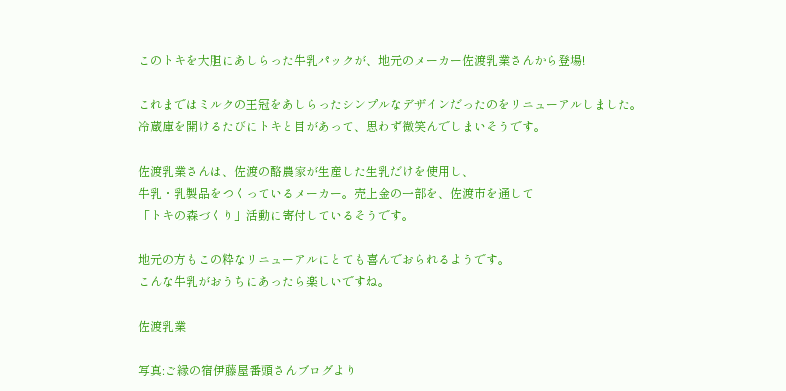このトキを大胆にあしらった牛乳パックが、地元のメーカー佐渡乳業さんから登場!

これまではミルクの王冠をあしらったシンプルなデザインだったのをリニューアルしました。
冷蔵庫を開けるたびにトキと目があって、思わず微笑んでしまいそうです。

佐渡乳業さんは、佐渡の酪農家が生産した生乳だけを使用し、
牛乳・乳製品をつくっているメーカー。売上金の一部を、佐渡市を通して
「トキの森づくり」活動に寄付しているそうです。

地元の方もこの粋なリニューアルにとても喜んでおられるようです。
こんな牛乳がおうちにあったら楽しいですね。

佐渡乳業

写真:ご縁の宿伊藤屋番頭さんブログより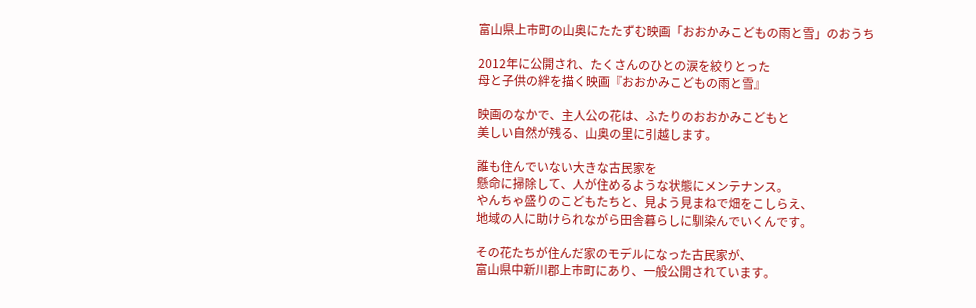富山県上市町の山奥にたたずむ映画「おおかみこどもの雨と雪」のおうち

2012年に公開され、たくさんのひとの涙を絞りとった
母と子供の絆を描く映画『おおかみこどもの雨と雪』

映画のなかで、主人公の花は、ふたりのおおかみこどもと
美しい自然が残る、山奥の里に引越します。

誰も住んでいない大きな古民家を
懸命に掃除して、人が住めるような状態にメンテナンス。
やんちゃ盛りのこどもたちと、見よう見まねで畑をこしらえ、
地域の人に助けられながら田舎暮らしに馴染んでいくんです。

その花たちが住んだ家のモデルになった古民家が、
富山県中新川郡上市町にあり、一般公開されています。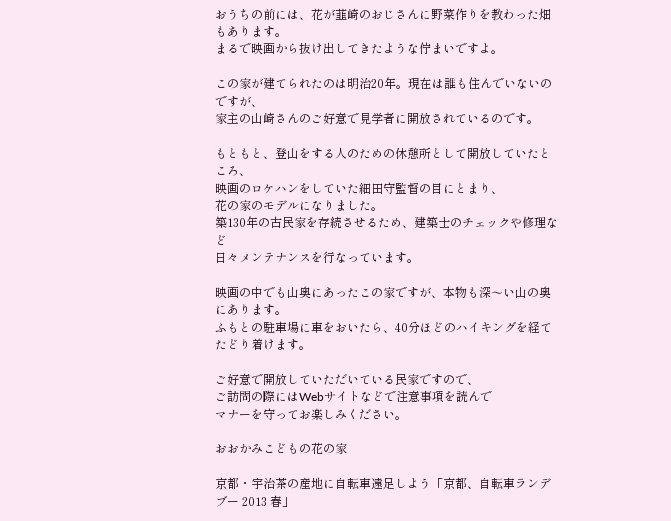おうちの前には、花が韮崎のおじさんに野菜作りを教わった畑もあります。
まるで映画から抜け出してきたような佇まいですよ。

この家が建てられたのは明治20年。現在は誰も住んでいないのですが、
家主の山崎さんのご好意で見学者に開放されているのです。

もともと、登山をする人のための休憩所として開放していたところ、
映画のロケハンをしていた細田守監督の目にとまり、
花の家のモデルになりました。
築130年の古民家を存続させるため、建築士のチェックや修理など
日々メンテナンスを行なっています。

映画の中でも山奥にあったこの家ですが、本物も深〜い山の奥にあります。
ふもとの駐車場に車をおいたら、40分ほどのハイキングを経てたどり着けます。

ご好意で開放していただいている民家ですので、
ご訪問の際にはWebサイトなどで注意事項を読んで
マナーを守ってお楽しみください。

おおかみこどもの花の家

京都・宇治茶の産地に自転車遠足しよう「京都、自転車ランデブー 2013 春」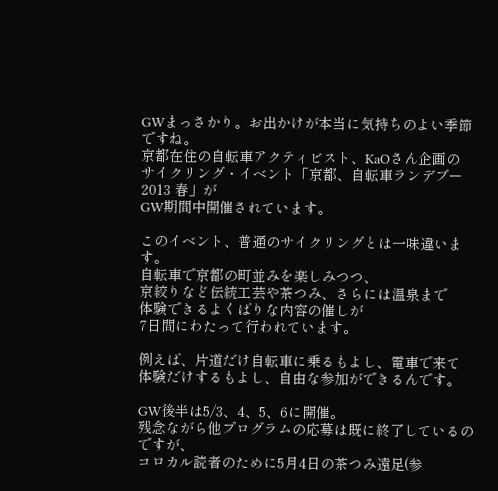GWまっさかり。お出かけが本当に気持ちのよい季節ですね。
京都在住の自転車アクティビスト、KaOさん企画の
サイクリング・イベント「京都、自転車ランデブー 2013 春」が
GW期間中開催されています。

このイベント、普通のサイクリングとは一味違います。
自転車で京都の町並みを楽しみつつ、
京絞りなど伝統工芸や茶つみ、さらには温泉まで
体験できるよくばりな内容の催しが
7日間にわたって行われています。

例えば、片道だけ自転車に乗るもよし、電車で来て
体験だけするもよし、自由な参加ができるんです。

GW後半は5/3、4、5、6に開催。
残念ながら他プログラムの応募は既に終了しているのですが、
コロカル読者のために5月4日の茶つみ遠足(参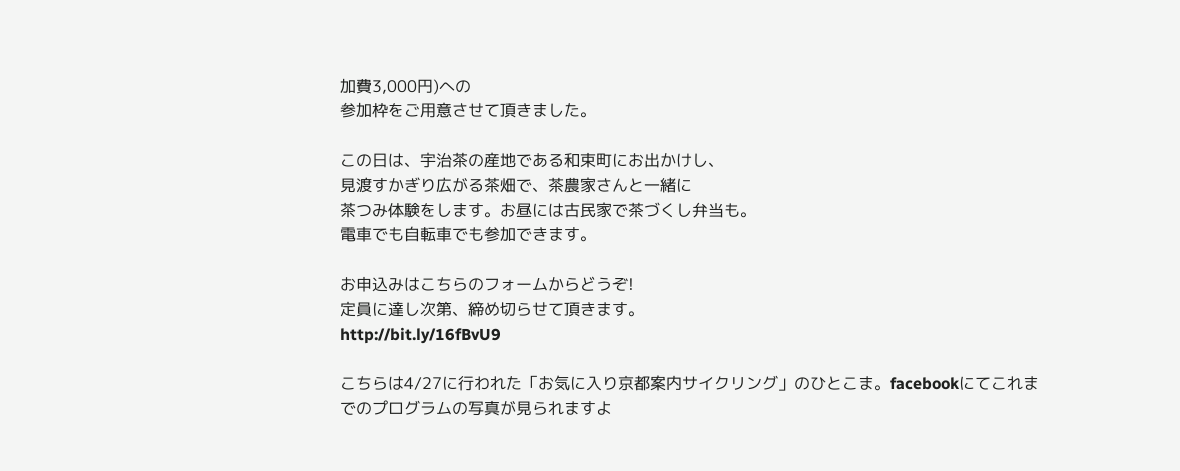加費3,000円)への
参加枠をご用意させて頂きました。

この日は、宇治茶の産地である和束町にお出かけし、
見渡すかぎり広がる茶畑で、茶農家さんと一緒に
茶つみ体験をします。お昼には古民家で茶づくし弁当も。
電車でも自転車でも参加できます。

お申込みはこちらのフォームからどうぞ!
定員に達し次第、締め切らせて頂きます。
http://bit.ly/16fBvU9

こちらは4/27に行われた「お気に入り京都案内サイクリング」のひとこま。facebookにてこれまでのプログラムの写真が見られますよ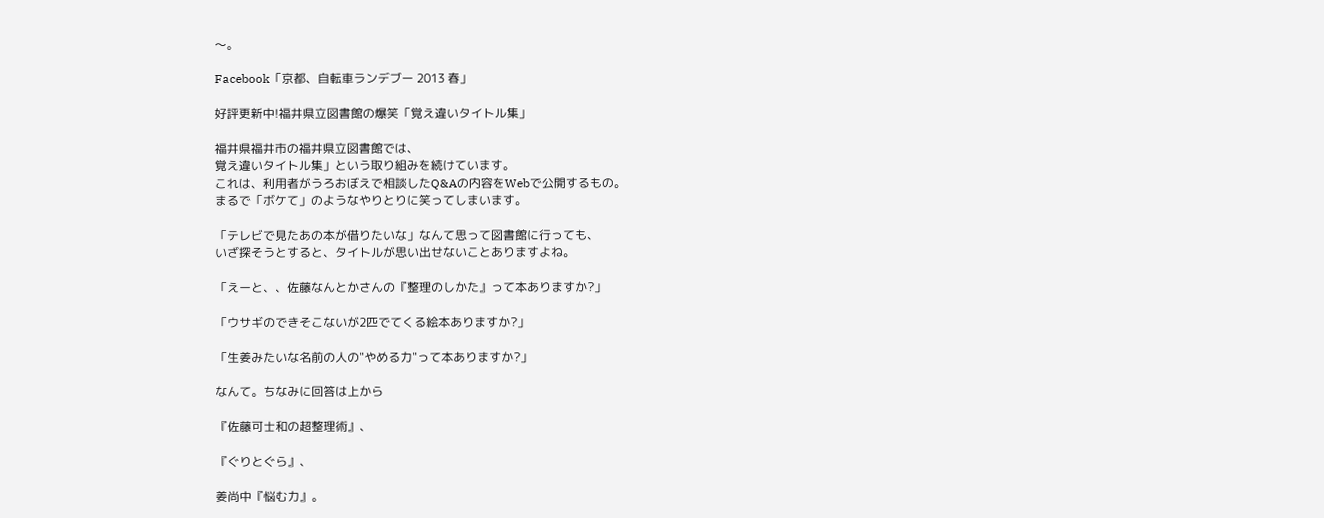〜。

Facebook「京都、自転車ランデブー 2013 春」

好評更新中!福井県立図書館の爆笑「覚え違いタイトル集」

福井県福井市の福井県立図書館では、
覚え違いタイトル集」という取り組みを続けています。
これは、利用者がうろおぼえで相談したQ&Aの内容をWebで公開するもの。
まるで「ボケて」のようなやりとりに笑ってしまいます。

「テレビで見たあの本が借りたいな」なんて思って図書館に行っても、
いざ探そうとすると、タイトルが思い出せないことありますよね。

「えーと、、佐藤なんとかさんの『整理のしかた』って本ありますか?」

「ウサギのできそこないが2匹でてくる絵本ありますか?」

「生姜みたいな名前の人の"やめる力"って本ありますか?」

なんて。ちなみに回答は上から

『佐藤可士和の超整理術』、

『ぐりとぐら』、

姜尚中『悩む力』。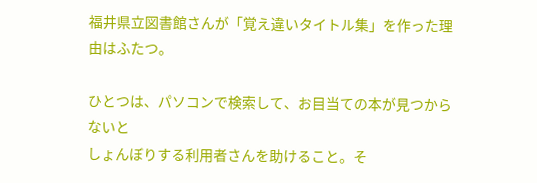福井県立図書館さんが「覚え違いタイトル集」を作った理由はふたつ。

ひとつは、パソコンで検索して、お目当ての本が見つからないと
しょんぼりする利用者さんを助けること。そ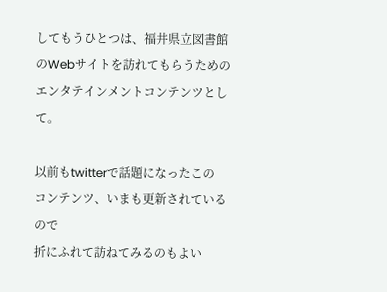してもうひとつは、福井県立図書館のWebサイトを訪れてもらうためのエンタテインメントコンテンツとして。

以前もtwitterで話題になったこの
コンテンツ、いまも更新されているので
折にふれて訪ねてみるのもよい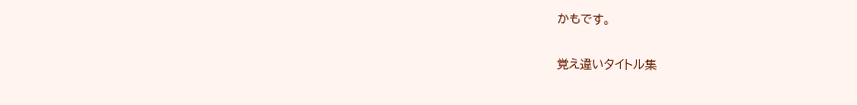かもです。

覚え違いタイトル集